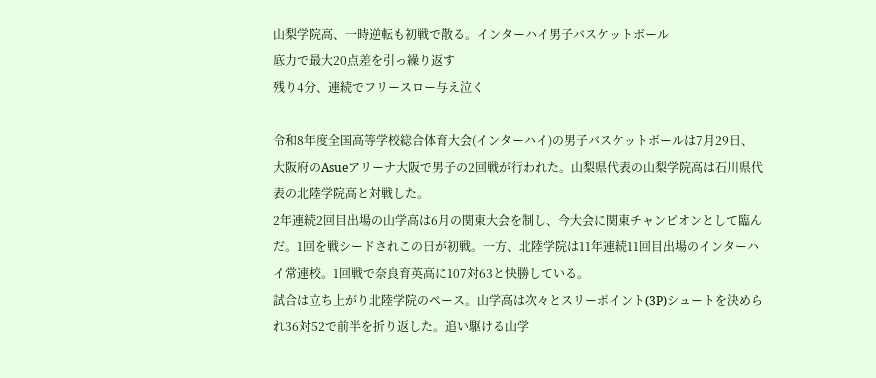山梨学院高、一時逆転も初戦で散る。インターハイ男子バスケットボール
底力で最大20点差を引っ繰り返す
残り4分、連続でフリースロー与え泣く

令和8年度全国高等学校総合体育大会(インターハイ)の男子バスケットボールは7月29日、大阪府のAsueアリーナ大阪で男子の2回戦が行われた。山梨県代表の山梨学院高は石川県代表の北陸学院高と対戦した。
2年連続2回目出場の山学高は6月の関東大会を制し、今大会に関東チャンピオンとして臨んだ。1回を戦シードされこの日が初戦。一方、北陸学院は11年連続11回目出場のインターハイ常連校。1回戦で奈良育英高に107対63と快勝している。
試合は立ち上がり北陸学院のペース。山学高は次々とスリーポイント(3P)シュートを決められ36対52で前半を折り返した。追い駆ける山学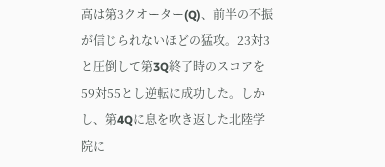高は第3クオーター(Q)、前半の不振が信じられないほどの猛攻。23対3と圧倒して第3Q終了時のスコアを59対55とし逆転に成功した。しかし、第4Qに息を吹き返した北陸学院に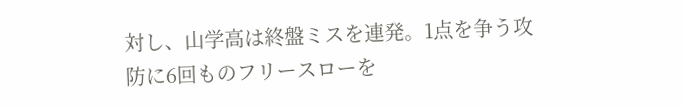対し、山学高は終盤ミスを連発。1点を争う攻防に6回ものフリースローを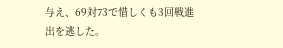与え、69対73で惜しくも3回戦進出を逃した。